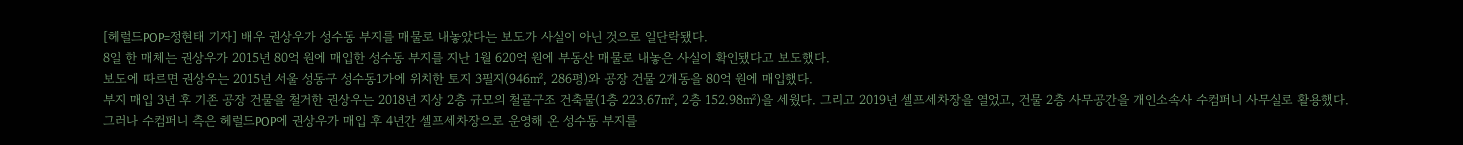[헤럴드POP=정현태 기자] 배우 권상우가 성수동 부지를 매물로 내놓았다는 보도가 사실이 아닌 것으로 일단락됐다.
8일 한 매체는 권상우가 2015년 80억 원에 매입한 성수동 부지를 지난 1월 620억 원에 부동산 매물로 내놓은 사실이 확인됐다고 보도했다.
보도에 따르면 권상우는 2015년 서울 성동구 성수동1가에 위치한 토지 3필지(946㎡, 286평)와 공장 건물 2개동을 80억 원에 매입했다.
부지 매입 3년 후 기존 공장 건물을 철거한 권상우는 2018년 지상 2층 규모의 철골구조 건축물(1층 223.67㎡, 2층 152.98㎡)을 세웠다. 그리고 2019년 셀프세차장을 열었고, 건물 2층 사무공간을 개인소속사 수컴퍼니 사무실로 활용했다.
그러나 수컴퍼니 측은 헤럴드POP에 권상우가 매입 후 4년간 셀프세차장으로 운영해 온 성수동 부지를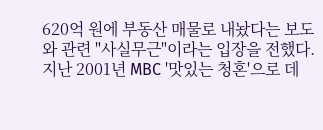620억 원에 부동산 매물로 내놨다는 보도와 관련 "사실무근"이라는 입장을 전했다.
지난 2001년 MBC '맛있는 청혼'으로 데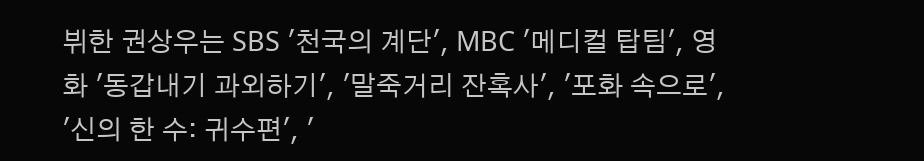뷔한 권상우는 SBS '천국의 계단', MBC '메디컬 탑팀', 영화 '동갑내기 과외하기', '말죽거리 잔혹사', '포화 속으로', '신의 한 수: 귀수편', '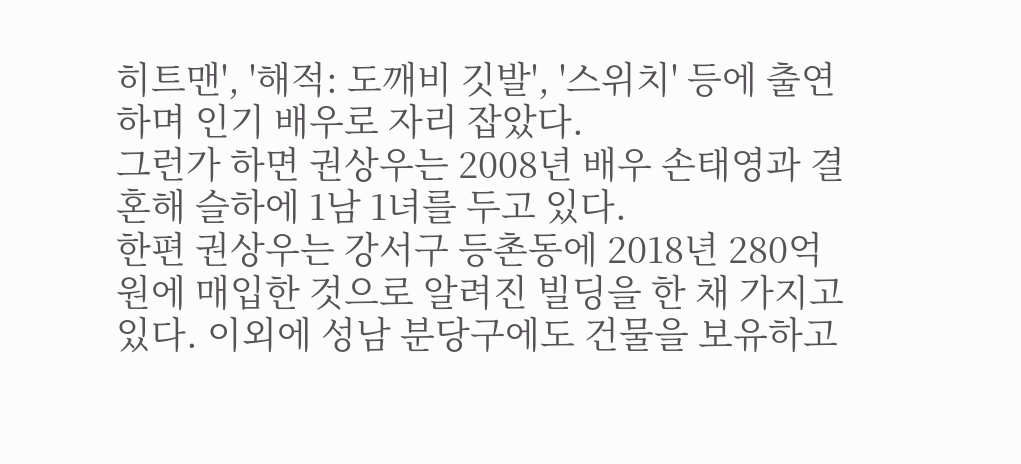히트맨', '해적: 도깨비 깃발', '스위치' 등에 출연하며 인기 배우로 자리 잡았다.
그런가 하면 권상우는 2008년 배우 손태영과 결혼해 슬하에 1남 1녀를 두고 있다.
한편 권상우는 강서구 등촌동에 2018년 280억 원에 매입한 것으로 알려진 빌딩을 한 채 가지고 있다. 이외에 성남 분당구에도 건물을 보유하고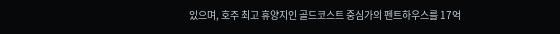있으며, 호주 최고 휴양지인 골드코스트 중심가의 펜트하우스를 17억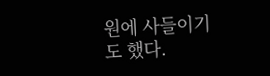원에 사들이기도 했다.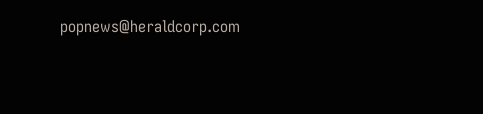popnews@heraldcorp.com